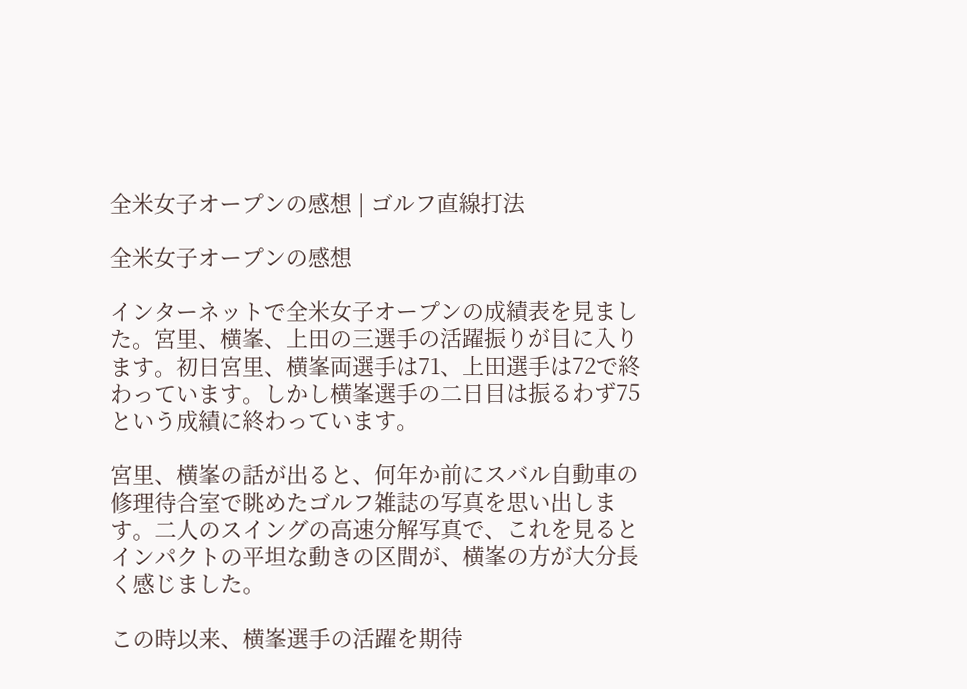全米女子オープンの感想 | ゴルフ直線打法

全米女子オープンの感想

インターネットで全米女子オープンの成績表を見ました。宮里、横峯、上田の三選手の活躍振りが目に入ります。初日宮里、横峯両選手は71、上田選手は72で終わっています。しかし横峯選手の二日目は振るわず75という成績に終わっています。

宮里、横峯の話が出ると、何年か前にスバル自動車の修理待合室で眺めたゴルフ雑誌の写真を思い出します。二人のスイングの高速分解写真で、これを見るとインパクトの平坦な動きの区間が、横峯の方が大分長く感じました。

この時以来、横峯選手の活躍を期待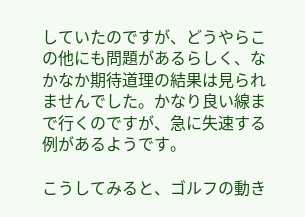していたのですが、どうやらこの他にも問題があるらしく、なかなか期待道理の結果は見られませんでした。かなり良い線まで行くのですが、急に失速する例があるようです。

こうしてみると、ゴルフの動き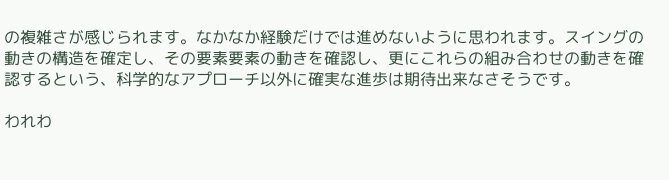の複雑さが感じられます。なかなか経験だけでは進めないように思われます。スイングの動きの構造を確定し、その要素要素の動きを確認し、更にこれらの組み合わせの動きを確認するという、科学的なアプローチ以外に確実な進歩は期待出来なさそうです。

われわ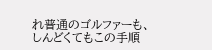れ普通のゴルファーも、しんどくてもこの手順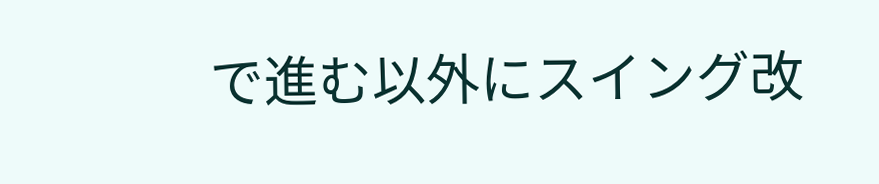で進む以外にスイング改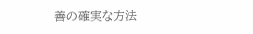善の確実な方法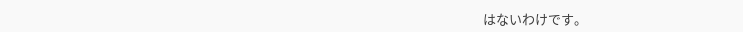はないわけです。